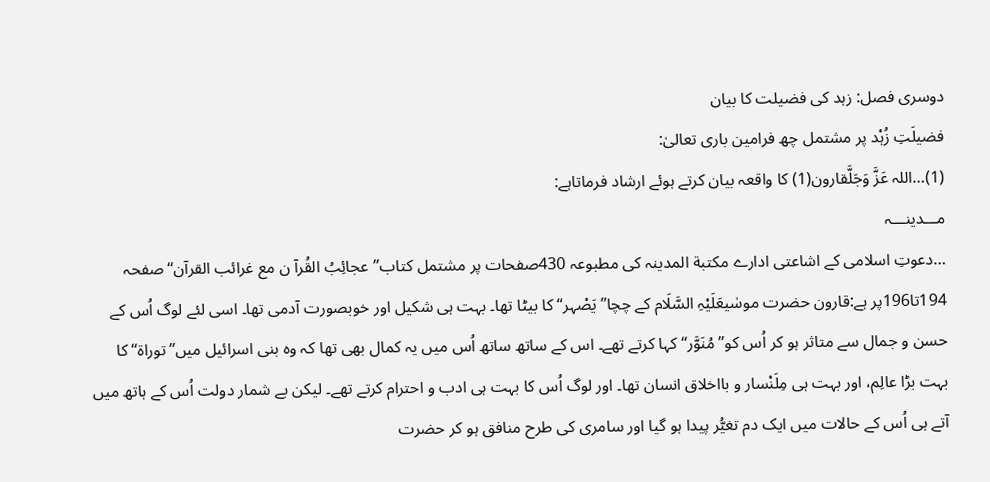دوسری فصل: زہد کی فضیلت کا بیان
فضیلَتِ زُہْد پر مشتمل چھ فرامین باری تعالیٰ:
(1)…اللہ عَزَّ وَجَلَّقارون(1) کا واقعہ بیان کرتے ہوئے ارشاد فرماتاہے:
مـــدینـــہ
…دعوتِ اسلامی کے اشاعتی ادارے مکتبة المدینہ کی مطبوعہ 430صفحات پر مشتمل کتاب’’عجائِبُ القُرآ ن مع غرائب القرآن‘‘صفحہ 194تا196پر ہے:قارون حضرت موسٰیعَلَیْہِ السَّلَام کے چچا’’یَصْہر‘‘ کا بیٹا تھا۔ بہت ہی شکیل اور خوبصورت آدمی تھا۔ اسی لئے لوگ اُس کے حسن و جمال سے متاثر ہو کر اُس کو’’مُنَوَّر‘‘ کہا کرتے تھے۔ اس کے ساتھ ساتھ اُس میں یہ کمال بھی تھا کہ وہ بنی اسرائیل میں’’توراۃ‘‘ کا بہت بڑا عالِم، اور بہت ہی مِلَنْسار و بااخلاق انسان تھا۔ اور لوگ اُس کا بہت ہی ادب و احترام کرتے تھے۔ لیکن بے شمار دولت اُس کے ہاتھ میں آتے ہی اُس کے حالات میں ایک دم تغیُّر پیدا ہو گیا اور سامری کی طرح منافق ہو کر حضرت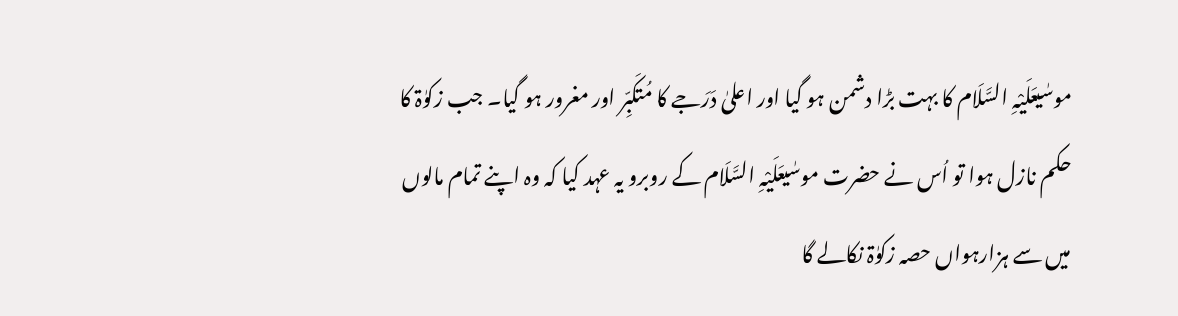موسٰیعَلَیْہِ السَّلَام کا بہت بڑا دشمن ہو گیا اور اعلیٰ دَرَجے کا مُتکَبِّر اور مغرور ہو گیا۔ جب زکوٰۃ کا حکم نازل ہوا تو اُس نے حضرت موسٰیعَلَیْہِ السَّلَام کے روبرو یہ عہد کیا کہ وہ اپنے تمام مالوں میں سے ہزارہواں حصہ زکوٰۃ نکالے گا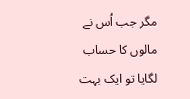مگر جب اُس نے مالوں کا حساب لگایا تو ایک بہت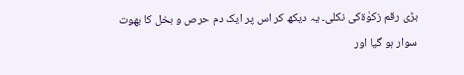بڑی رقم زکوٰۃکی نکلی۔ یہ دیکھ کر اس پر ایک دم حرص و بخل کا بھوت سوار ہو گیا اور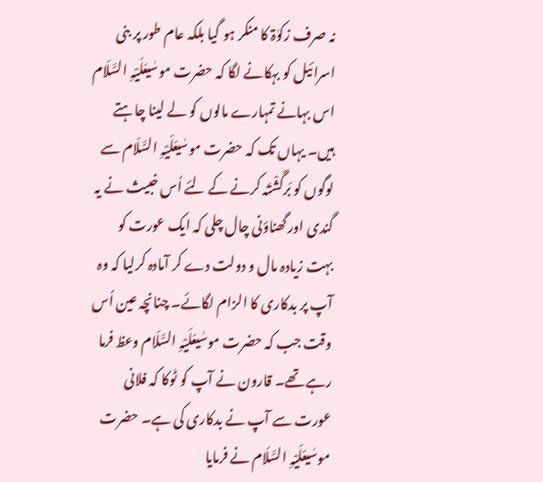نہ صرف زکوٰۃ کا منکر ہو گیا بلکہ عام طور پر بنی اسرائیل کو بہکانے لگا کہ حضرت موسٰیعَلَیْہِ السَّلَام اس بہانے تمہارے مالوں کو لے لینا چاہتے ہیں۔ یہاں تک کہ حضرت موسٰیعَلَیْہِ السَّلَام سے لوگوں کو بَرگَشْتَہ کرنے کے لئے اُس خبیث نے یہ گندی اور گھناؤنی چال چلی کہ ایک عورت کو بہت زیادہ مال و دولت دے کر آمادہ کرلیا کہ وہ آپ پر بدکاری کا الزام لگائے۔ چنانچہ عین اُس وقت جب کہ حضرت موسٰیعَلَیْہِ السَّلَام وعظ فرما رہے تھے۔ قارون نے آپ کو ٹوکا کہ فلانی عورت سے آپ نے بدکاری کی ہے۔ حضرت موسٰیعَلَیْہِ السَّلَام نے فرمایا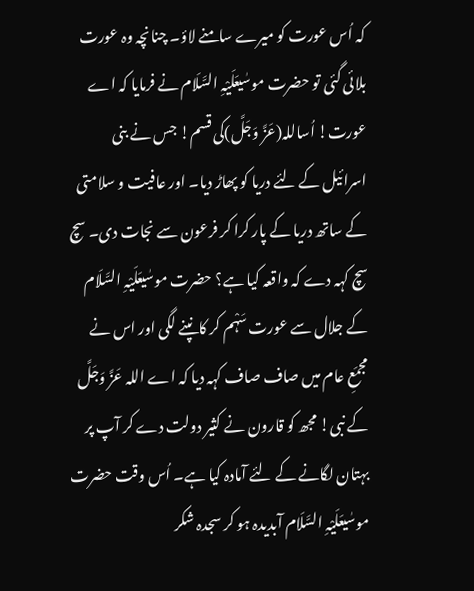کہ اُس عورت کو میرے سامنے لاؤ۔ چنانچہ وہ عورت بلائی گئی تو حضرت موسٰیعَلَیْہِ السَّلَام نے فرمایا کہ اے عورت! اُساللہ(عَزَّ وَجَلَّ)کی قسم! جس نے بنی اسرائیل کے لئے دریا کو پھاڑ دیا۔ اور عافیت و سلامتی کے ساتھ دریا کے پار کرا کر فرعون سے نجات دی۔ سچ سچ کہہ دے کہ واقعہ کیا ہے؟ حضرت موسٰیعَلَیْہِ السَّلَام کے جلال سے عورت سَہْم کر کانپنے لگی اور اس نے مجمَعِ عام میں صاف صاف کہہ دیا کہ اے اللہ عَزَّ وَجَلَّ کے نبی! مجھ کو قارون نے کثیر دولت دے کر آپ پر بہتان لگانے کے لئے آمادہ کیا ہے۔ اُس وقت حضرت موسٰیعَلَیْہِ السَّلَام آبدیدہ ہو کر سجدہ شکر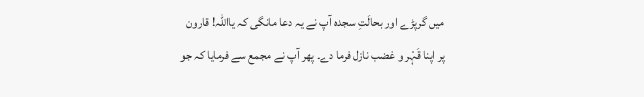میں گرپڑے اور بحالَتِ سجدہ آپ نے یہ دعا مانگی کہ یااللہ! قارون پر اپنا قَہْر و غضب نازل فرما دے۔ پھر آپ نے مجمع سے فرمایا کہ جو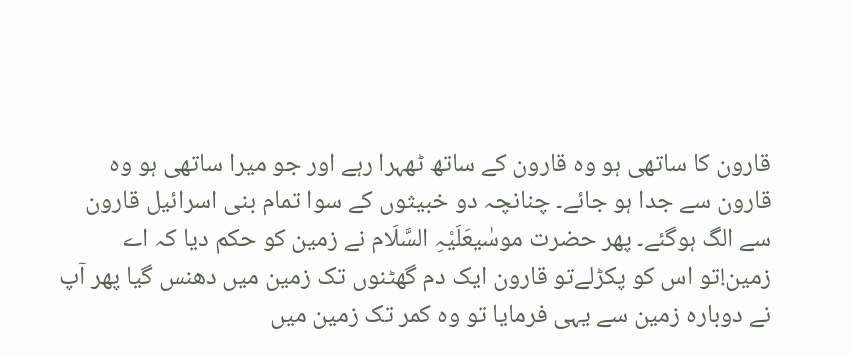قارون کا ساتھی ہو وہ قارون کے ساتھ ٹھہرا رہے اور جو میرا ساتھی ہو وہ قارون سے جدا ہو جائے۔ چنانچہ دو خبیثوں کے سوا تمام بنی اسرائیل قارون سے الگ ہوگئے۔ پھر حضرت موسٰیعَلَیْہِ السَّلَام نے زمین کو حکم دیا کہ اے زمین!تو اس کو پکڑلےتو قارون ایک دم گھٹنوں تک زمین میں دھنس گیا پھر آپ نے دوبارہ زمین سے یہی فرمایا تو وہ کمر تک زمین میں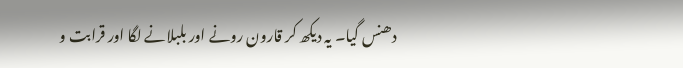دھنس گیا۔ یہ دیکھ کر قارون رونے اور بلبلانے لگا اور قرابت و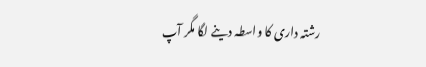رشتہ داری کا واسطہ دینے لگا مگر آپ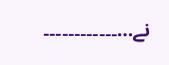نے…۔۔۔۔۔۔۔۔۔۔۔۔